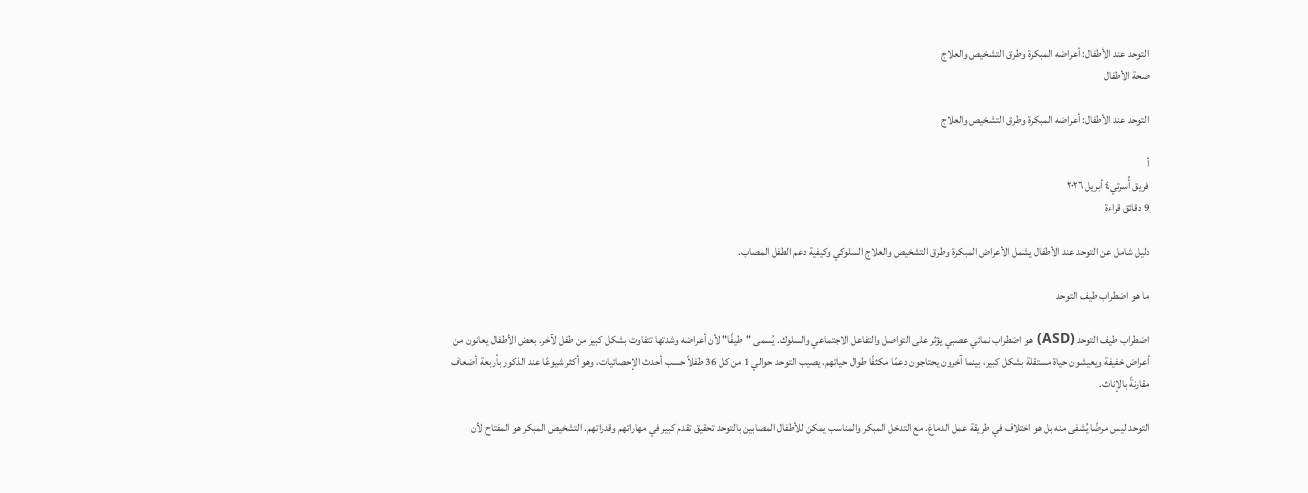التوحد عند الأطفال: أعراضه المبكرة وطرق التشخيص والعلاج
صحة الأطفال

التوحد عند الأطفال: أعراضه المبكرة وطرق التشخيص والعلاج

أ
فريق أُسرتي٤ أبريل ٢٠٢٦
9 دقائق قراءة

دليل شامل عن التوحد عند الأطفال يشمل الأعراض المبكرة وطرق التشخيص والعلاج السلوكي وكيفية دعم الطفل المصاب.

ما هو اضطراب طيف التوحد

اضطراب طيف التوحد (ASD) هو اضطراب نمائي عصبي يؤثر على التواصل والتفاعل الاجتماعي والسلوك. يُسمى "طيفًا" لأن أعراضه وشدتها تتفاوت بشكل كبير من طفل لآخر. بعض الأطفال يعانون من أعراض خفيفة ويعيشون حياة مستقلة بشكل كبير، بينما آخرون يحتاجون دعمًا مكثفًا طوال حياتهم. يصيب التوحد حوالي 1 من كل 36 طفلاً حسب أحدث الإحصائيات، وهو أكثر شيوعًا عند الذكور بأربعة أضعاف مقارنةً بالإناث.

التوحد ليس مرضًا يُشفى منه بل هو اختلاف في طريقة عمل الدماغ. مع التدخل المبكر والمناسب يمكن للأطفال المصابين بالتوحد تحقيق تقدم كبير في مهاراتهم وقدراتهم. التشخيص المبكر هو المفتاح لأن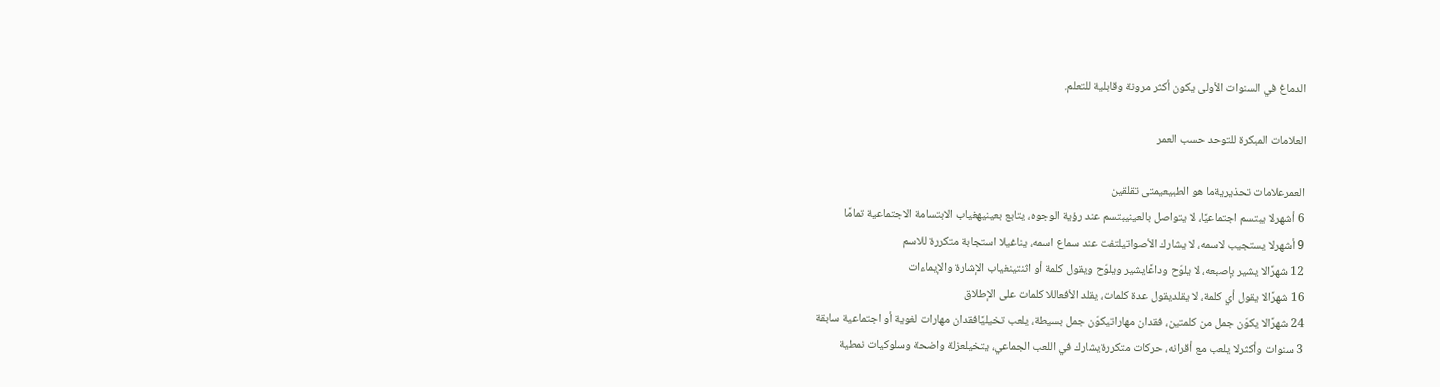الدماغ في السنوات الأولى يكون أكثر مرونة وقابلية للتعلم.

العلامات المبكرة للتوحد حسب العمر

العمرعلامات تحذيريةما هو الطبيعيمتى تقلقين
6 أشهرلا يبتسم اجتماعيًا، لا يتواصل بالعينيبتسم عند رؤية الوجوه، يتابع بعينيهغياب الابتسامة الاجتماعية تمامًا
9 أشهرلا يستجيب لاسمه، لا يشارك الأصواتيلتفت عند سماع اسمه، يناغيلا استجابة متكررة للاسم
12 شهرًالا يشير بإصبعه، لا يلوّح وداعًايشير ويلوّح ويقول كلمة أو اثنتينغياب الإشارة والإيماءات
16 شهرًالا يقول أي كلمة، لا يقلديقول عدة كلمات، يقلد الأفعاللا كلمات على الإطلاق
24 شهرًالا يكوّن جمل من كلمتين، فقدان مهاراتيكوّن جمل بسيطة، يلعب تخيليًافقدان مهارات لغوية أو اجتماعية سابقة
3 سنوات وأكثرلا يلعب مع أقرانه، حركات متكررةيشارك في اللعب الجماعي، يتخيلعزلة واضحة وسلوكيات نمطية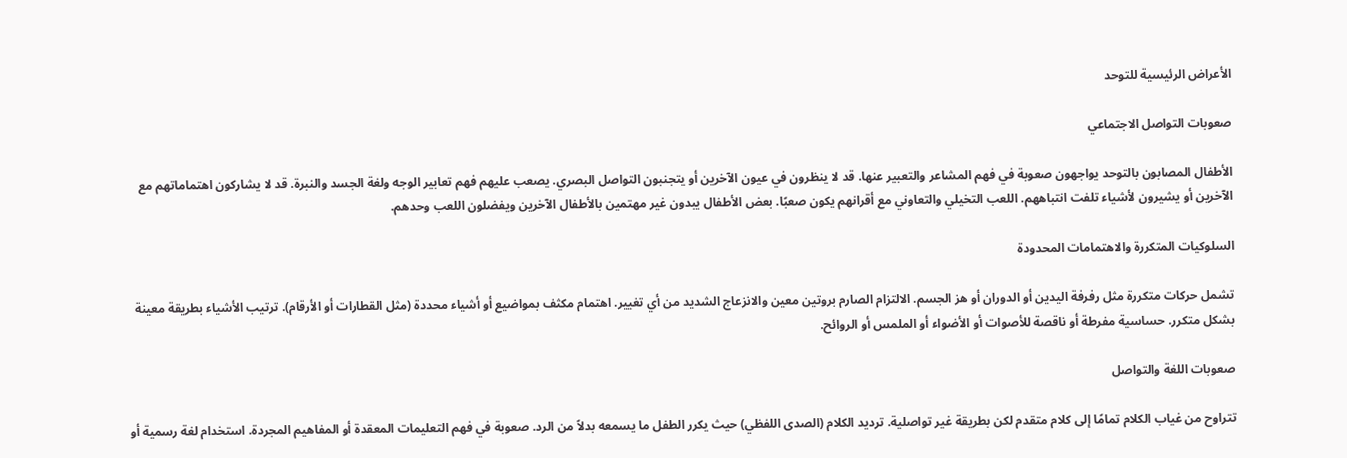الأعراض الرئيسية للتوحد

صعوبات التواصل الاجتماعي

الأطفال المصابون بالتوحد يواجهون صعوبة في فهم المشاعر والتعبير عنها. قد لا ينظرون في عيون الآخرين أو يتجنبون التواصل البصري. يصعب عليهم فهم تعابير الوجه ولغة الجسد والنبرة. قد لا يشاركون اهتماماتهم مع الآخرين أو يشيرون لأشياء تلفت انتباههم. اللعب التخيلي والتعاوني مع أقرانهم يكون صعبًا. بعض الأطفال يبدون غير مهتمين بالأطفال الآخرين ويفضلون اللعب وحدهم.

السلوكيات المتكررة والاهتمامات المحدودة

تشمل حركات متكررة مثل رفرفة اليدين أو الدوران أو هز الجسم. الالتزام الصارم بروتين معين والانزعاج الشديد من أي تغيير. اهتمام مكثف بمواضيع أو أشياء محددة (مثل القطارات أو الأرقام). ترتيب الأشياء بطريقة معينة بشكل متكرر. حساسية مفرطة أو ناقصة للأصوات أو الأضواء أو الملمس أو الروائح.

صعوبات اللغة والتواصل

تتراوح من غياب الكلام تمامًا إلى كلام متقدم لكن بطريقة غير تواصلية. ترديد الكلام (الصدى اللفظي) حيث يكرر الطفل ما يسمعه بدلاً من الرد. صعوبة في فهم التعليمات المعقدة أو المفاهيم المجردة. استخدام لغة رسمية أو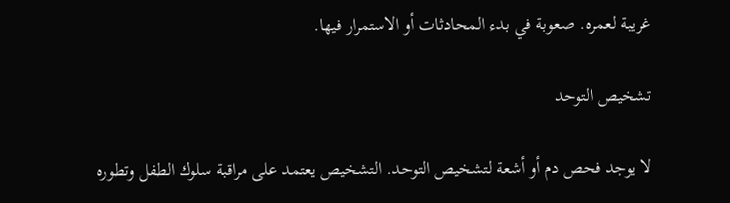غريبة لعمره. صعوبة في بدء المحادثات أو الاستمرار فيها.

تشخيص التوحد

لا يوجد فحص دم أو أشعة لتشخيص التوحد. التشخيص يعتمد على مراقبة سلوك الطفل وتطوره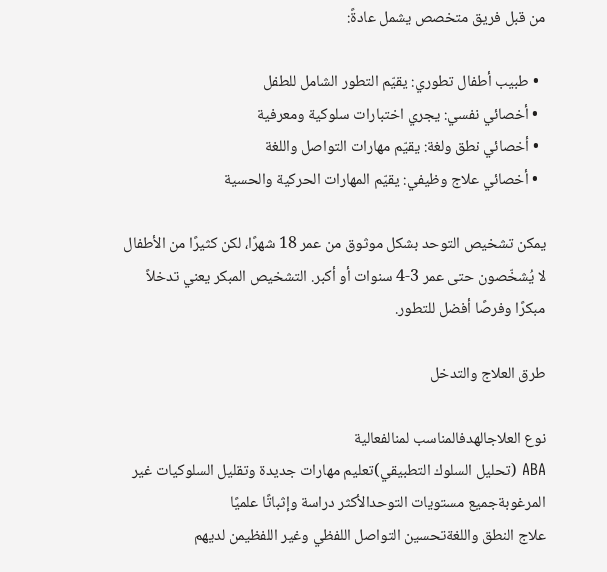من قبل فريق متخصص يشمل عادةً:

  • طبيب أطفال تطوري: يقيّم التطور الشامل للطفل
  • أخصائي نفسي: يجري اختبارات سلوكية ومعرفية
  • أخصائي نطق ولغة: يقيّم مهارات التواصل واللغة
  • أخصائي علاج وظيفي: يقيّم المهارات الحركية والحسية

يمكن تشخيص التوحد بشكل موثوق من عمر 18 شهرًا، لكن كثيرًا من الأطفال لا يُشخّصون حتى عمر 3-4 سنوات أو أكبر. التشخيص المبكر يعني تدخلاً مبكرًا وفرصًا أفضل للتطور.

طرق العلاج والتدخل

نوع العلاجالهدفالمناسب لمنالفعالية
ABA (تحليل السلوك التطبيقي)تعليم مهارات جديدة وتقليل السلوكيات غير المرغوبةجميع مستويات التوحدالأكثر دراسة وإثباتًا علميًا
علاج النطق واللغةتحسين التواصل اللفظي وغير اللفظيمن لديهم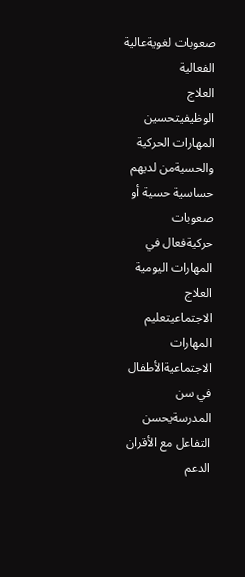صعوبات لغويةعالية الفعالية
العلاج الوظيفيتحسين المهارات الحركية والحسيةمن لديهم حساسية حسية أو صعوبات حركيةفعال في المهارات اليومية
العلاج الاجتماعيتعليم المهارات الاجتماعيةالأطفال في سن المدرسةيحسن التفاعل مع الأقران
الدعم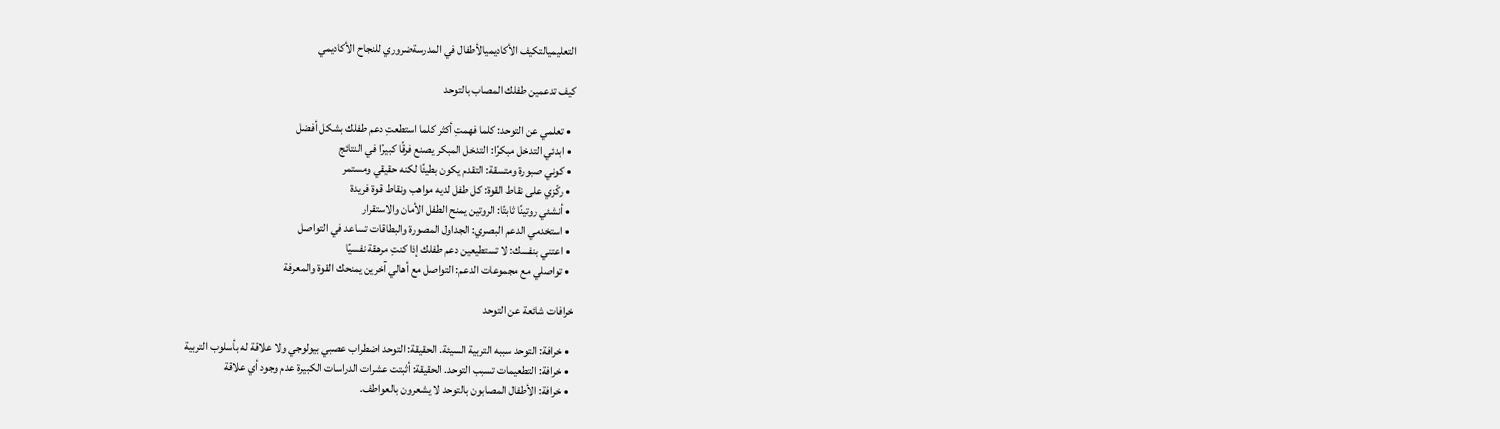التعليميالتكيف الأكاديميالأطفال في المدرسةضروري للنجاح الأكاديمي

كيف تدعمين طفلك المصاب بالتوحد

  • تعلمي عن التوحد: كلما فهمتِ أكثر كلما استطعتِ دعم طفلك بشكل أفضل
  • ابدئي التدخل مبكرًا: التدخل المبكر يصنع فرقًا كبيرًا في النتائج
  • كوني صبورة ومتسقة: التقدم يكون بطيئًا لكنه حقيقي ومستمر
  • ركّزي على نقاط القوة: كل طفل لديه مواهب ونقاط قوة فريدة
  • أنشئي روتينًا ثابتًا: الروتين يمنح الطفل الأمان والاستقرار
  • استخدمي الدعم البصري: الجداول المصورة والبطاقات تساعد في التواصل
  • اعتني بنفسك: لا تستطيعين دعم طفلك إذا كنتِ مرهقة نفسيًا
  • تواصلي مع مجموعات الدعم: التواصل مع أهالي آخرين يمنحك القوة والمعرفة

خرافات شائعة عن التوحد

  • خرافة: التوحد سببه التربية السيئة. الحقيقة: التوحد اضطراب عصبي بيولوجي ولا علاقة له بأسلوب التربية
  • خرافة: التطعيمات تسبب التوحد. الحقيقة: أثبتت عشرات الدراسات الكبيرة عدم وجود أي علاقة
  • خرافة: الأطفال المصابون بالتوحد لا يشعرون بالعواطف.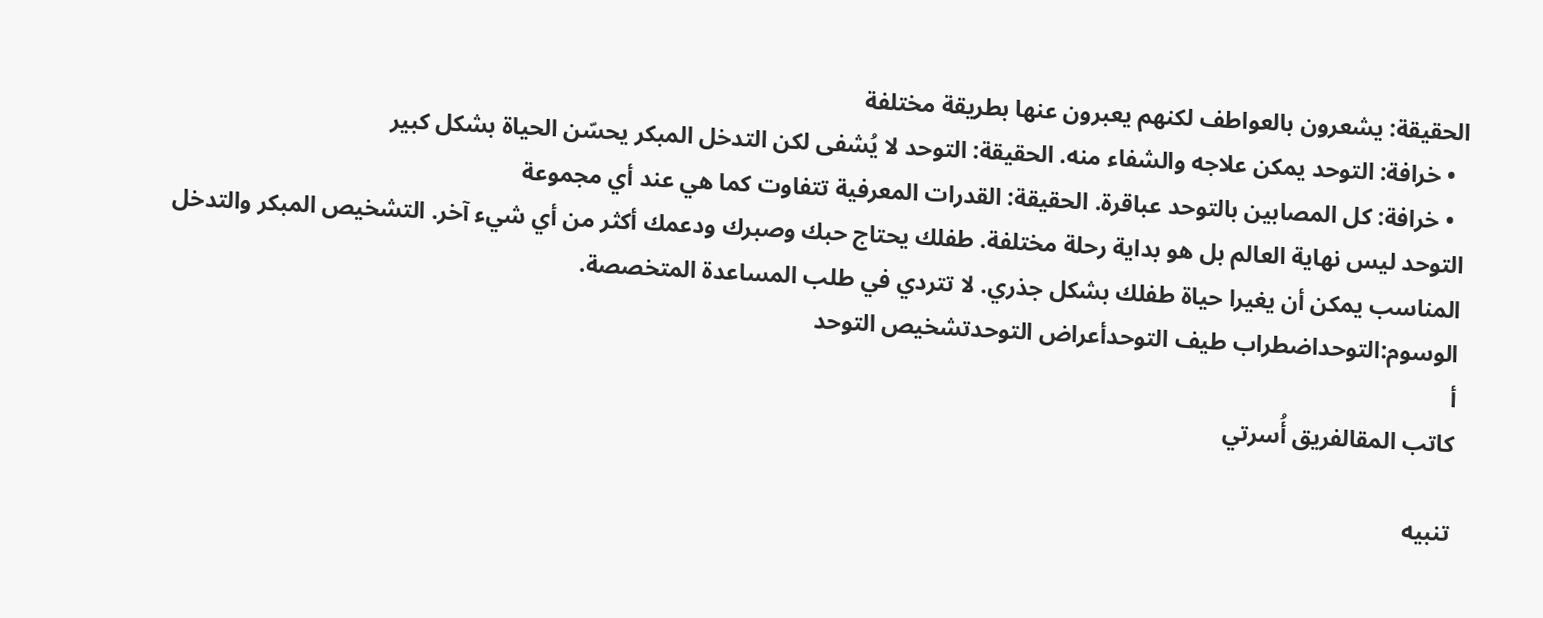الحقيقة: يشعرون بالعواطف لكنهم يعبرون عنها بطريقة مختلفة
  • خرافة: التوحد يمكن علاجه والشفاء منه. الحقيقة: التوحد لا يُشفى لكن التدخل المبكر يحسّن الحياة بشكل كبير
  • خرافة: كل المصابين بالتوحد عباقرة. الحقيقة: القدرات المعرفية تتفاوت كما هي عند أي مجموعة
التوحد ليس نهاية العالم بل هو بداية رحلة مختلفة. طفلك يحتاج حبك وصبرك ودعمك أكثر من أي شيء آخر. التشخيص المبكر والتدخل المناسب يمكن أن يغيرا حياة طفلك بشكل جذري. لا تتردي في طلب المساعدة المتخصصة.
الوسوم:التوحداضطراب طيف التوحدأعراض التوحدتشخيص التوحد
أ
كاتب المقالفريق أُسرتي

تنبيه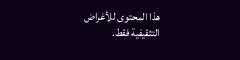هذا المحتوى للأغراض التثقيفية فقط.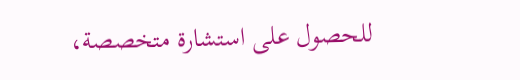للحصول على استشارة متخصصة،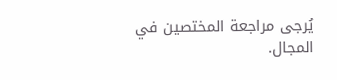يُرجى مراجعة المختصين في المجال.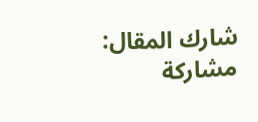شارك المقال:
مشاركة